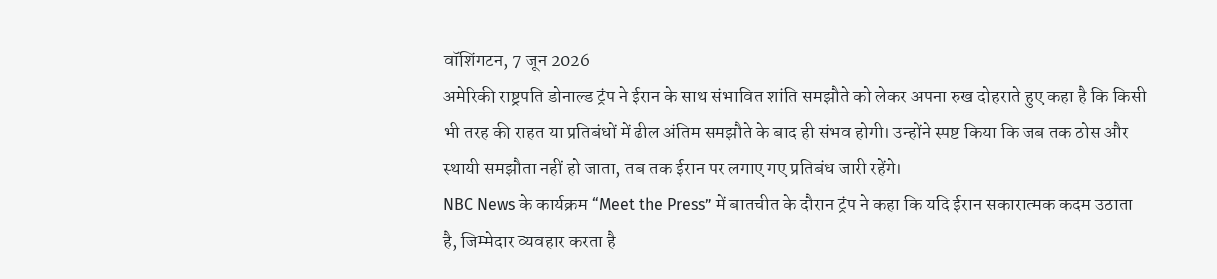वॉशिंगटन, 7 जून 2026
अमेरिकी राष्ट्रपति डोनाल्ड ट्रंप ने ईरान के साथ संभावित शांति समझौते को लेकर अपना रुख दोहराते हुए कहा है कि किसी भी तरह की राहत या प्रतिबंधों में ढील अंतिम समझौते के बाद ही संभव होगी। उन्होंने स्पष्ट किया कि जब तक ठोस और स्थायी समझौता नहीं हो जाता, तब तक ईरान पर लगाए गए प्रतिबंध जारी रहेंगे।
NBC News के कार्यक्रम “Meet the Press” में बातचीत के दौरान ट्रंप ने कहा कि यदि ईरान सकारात्मक कदम उठाता है, जिम्मेदार व्यवहार करता है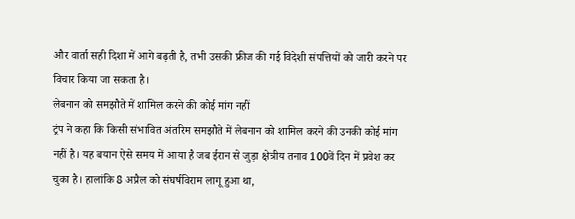और वार्ता सही दिशा में आगे बढ़ती है, तभी उसकी फ्रीज की गई विदेशी संपत्तियों को जारी करने पर विचार किया जा सकता है।
लेबनान को समझौते में शामिल करने की कोई मांग नहीं
ट्रंप ने कहा कि किसी संभावित अंतरिम समझौते में लेबनान को शामिल करने की उनकी कोई मांग नहीं है। यह बयान ऐसे समय में आया है जब ईरान से जुड़ा क्षेत्रीय तनाव 100वें दिन में प्रवेश कर चुका है। हालांकि 8 अप्रैल को संघर्षविराम लागू हुआ था,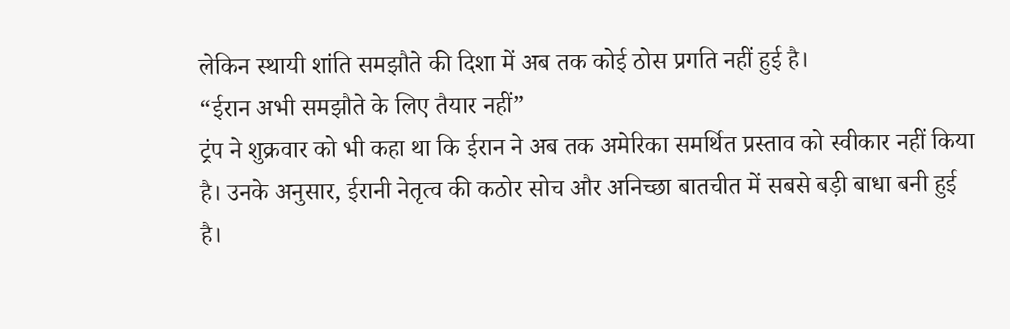लेकिन स्थायी शांति समझौते की दिशा में अब तक कोई ठोस प्रगति नहीं हुई है।
“ईरान अभी समझौते के लिए तैयार नहीं”
ट्रंप ने शुक्रवार को भी कहा था कि ईरान ने अब तक अमेरिका समर्थित प्रस्ताव को स्वीकार नहीं किया है। उनके अनुसार, ईरानी नेतृत्व की कठोर सोच और अनिच्छा बातचीत में सबसे बड़ी बाधा बनी हुई है।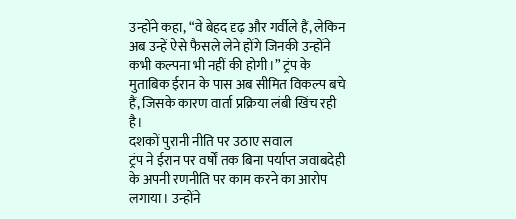उन्होंने कहा, “वे बेहद दृढ़ और गर्वीले हैं, लेकिन अब उन्हें ऐसे फैसले लेने होंगे जिनकी उन्होंने कभी कल्पना भी नहीं की होगी।” ट्रंप के मुताबिक ईरान के पास अब सीमित विकल्प बचे हैं, जिसके कारण वार्ता प्रक्रिया लंबी खिंच रही है।
दशकों पुरानी नीति पर उठाए सवाल
ट्रंप ने ईरान पर वर्षों तक बिना पर्याप्त जवाबदेही के अपनी रणनीति पर काम करने का आरोप लगाया। उन्होंने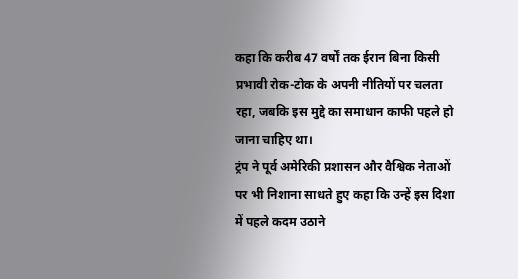कहा कि करीब 47 वर्षों तक ईरान बिना किसी प्रभावी रोक-टोक के अपनी नीतियों पर चलता रहा, जबकि इस मुद्दे का समाधान काफी पहले हो जाना चाहिए था।
ट्रंप ने पूर्व अमेरिकी प्रशासन और वैश्विक नेताओं पर भी निशाना साधते हुए कहा कि उन्हें इस दिशा में पहले कदम उठाने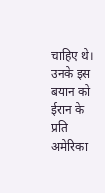चाहिए थे। उनके इस बयान को ईरान के प्रति अमेरिका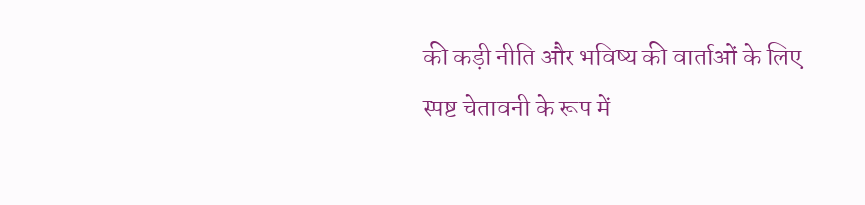की कड़ी नीति और भविष्य की वार्ताओं के लिए स्पष्ट चेतावनी के रूप में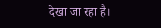देखा जा रहा है।